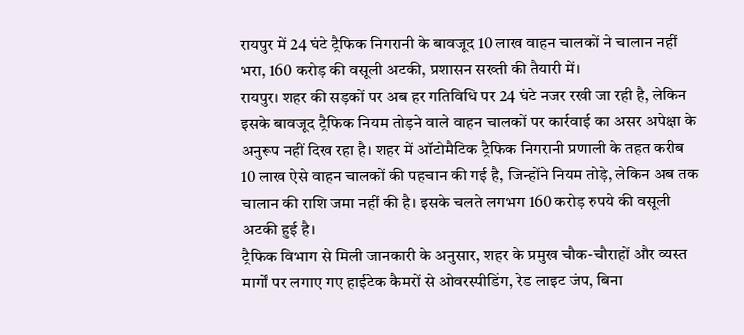रायपुर में 24 घंटे ट्रैफिक निगरानी के बावजूद 10 लाख वाहन चालकों ने चालान नहीं भरा, 160 करोड़ की वसूली अटकी, प्रशासन सख्ती की तैयारी में।
रायपुर। शहर की सड़कों पर अब हर गतिविधि पर 24 घंटे नजर रखी जा रही है, लेकिन इसके बावजूद ट्रैफिक नियम तोड़ने वाले वाहन चालकों पर कार्रवाई का असर अपेक्षा के अनुरूप नहीं दिख रहा है। शहर में ऑटोमैटिक ट्रैफिक निगरानी प्रणाली के तहत करीब 10 लाख ऐसे वाहन चालकों की पहचान की गई है, जिन्होंने नियम तोड़े, लेकिन अब तक चालान की राशि जमा नहीं की है। इसके चलते लगभग 160 करोड़ रुपये की वसूली अटकी हुई है।
ट्रैफिक विभाग से मिली जानकारी के अनुसार, शहर के प्रमुख चौक-चौराहों और व्यस्त मार्गों पर लगाए गए हाईटेक कैमरों से ओवरस्पीडिंग, रेड लाइट जंप, बिना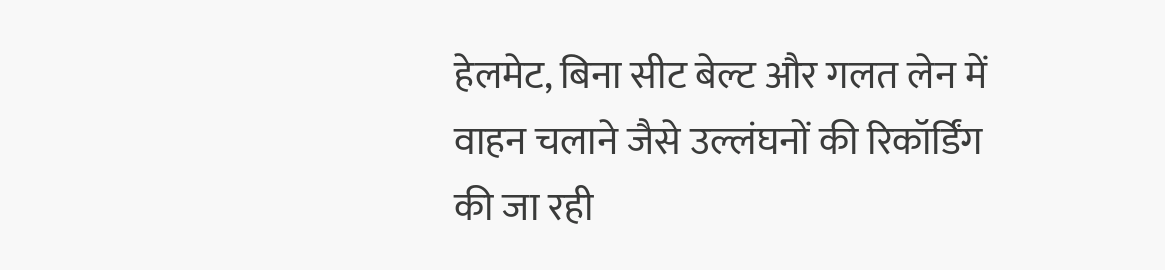हेलमेट, बिना सीट बेल्ट और गलत लेन में वाहन चलाने जैसे उल्लंघनों की रिकॉर्डिंग की जा रही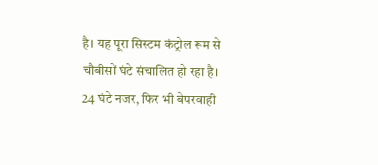है। यह पूरा सिस्टम कंट्रोल रूम से चौबीसों घंटे संचालित हो रहा है।
24 घंटे नजर, फिर भी बेपरवाही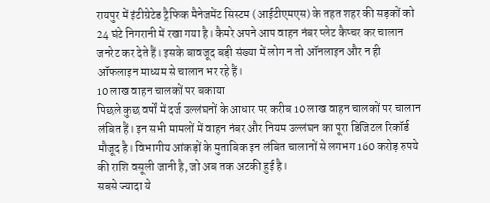रायपुर में इंटीग्रेटेड ट्रैफिक मैनेजमेंट सिस्टम (आईटीएमएस) के तहत शहर की सड़कों को 24 घंटे निगरानी में रखा गया है। कैमरे अपने आप वाहन नंबर प्लेट कैप्चर कर चालान जनरेट कर देते हैं। इसके बावजूद बड़ी संख्या में लोग न तो ऑनलाइन और न ही ऑफलाइन माध्यम से चालान भर रहे हैं।
10 लाख वाहन चालकों पर बकाया
पिछले कुछ वर्षों में दर्ज उल्लंघनों के आधार पर करीब 10 लाख वाहन चालकों पर चालान लंबित हैं। इन सभी मामलों में वाहन नंबर और नियम उल्लंघन का पूरा डिजिटल रिकॉर्ड मौजूद है। विभागीय आंकड़ों के मुताबिक इन लंबित चालानों से लगभग 160 करोड़ रुपये की राशि वसूली जानी है, जो अब तक अटकी हुई है।
सबसे ज्यादा ये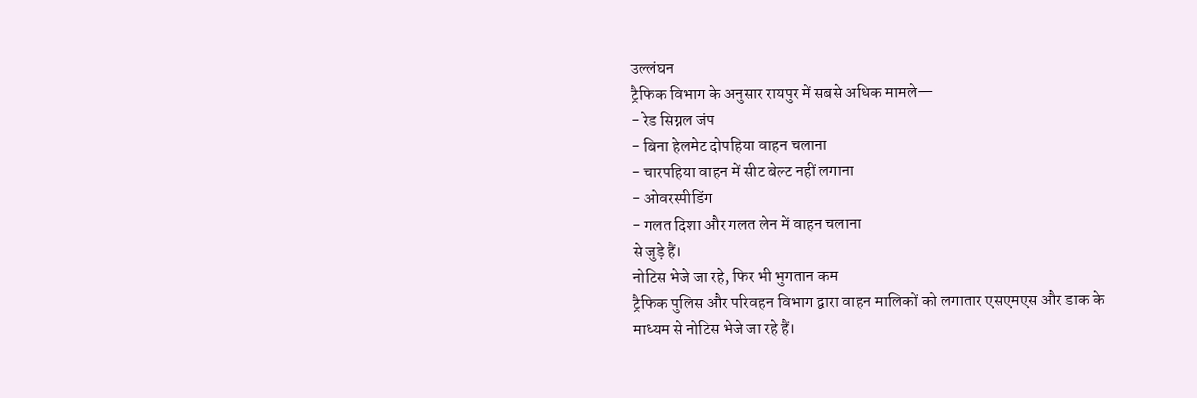उल्लंघन
ट्रैफिक विभाग के अनुसार रायपुर में सबसे अधिक मामले—
- रेड सिग्नल जंप
- बिना हेलमेट दोपहिया वाहन चलाना
- चारपहिया वाहन में सीट बेल्ट नहीं लगाना
- ओवरस्पीडिंग
- गलत दिशा और गलत लेन में वाहन चलाना
से जुड़े हैं।
नोटिस भेजे जा रहे, फिर भी भुगतान कम
ट्रैफिक पुलिस और परिवहन विभाग द्वारा वाहन मालिकों को लगातार एसएमएस और डाक के माध्यम से नोटिस भेजे जा रहे हैं।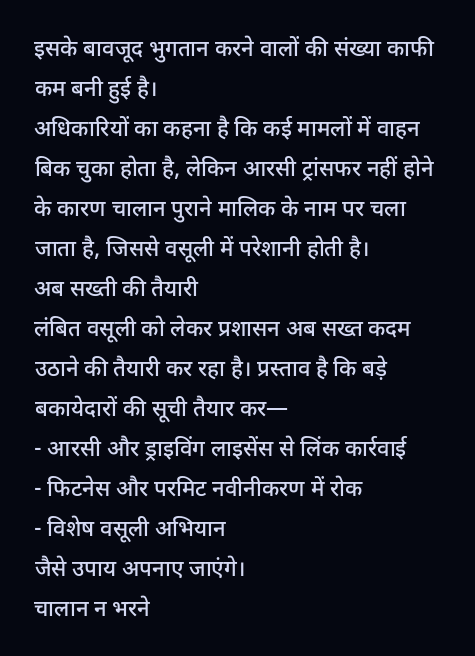इसके बावजूद भुगतान करने वालों की संख्या काफी कम बनी हुई है।
अधिकारियों का कहना है कि कई मामलों में वाहन बिक चुका होता है, लेकिन आरसी ट्रांसफर नहीं होने के कारण चालान पुराने मालिक के नाम पर चला जाता है, जिससे वसूली में परेशानी होती है।
अब सख्ती की तैयारी
लंबित वसूली को लेकर प्रशासन अब सख्त कदम उठाने की तैयारी कर रहा है। प्रस्ताव है कि बड़े बकायेदारों की सूची तैयार कर—
- आरसी और ड्राइविंग लाइसेंस से लिंक कार्रवाई
- फिटनेस और परमिट नवीनीकरण में रोक
- विशेष वसूली अभियान
जैसे उपाय अपनाए जाएंगे।
चालान न भरने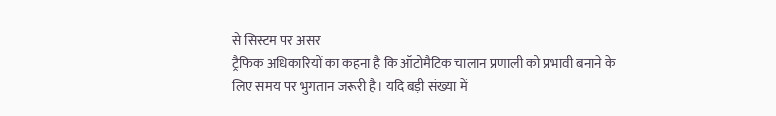से सिस्टम पर असर
ट्रैफिक अधिकारियों का कहना है कि ऑटोमैटिक चालान प्रणाली को प्रभावी बनाने के लिए समय पर भुगतान जरूरी है। यदि बड़ी संख्या में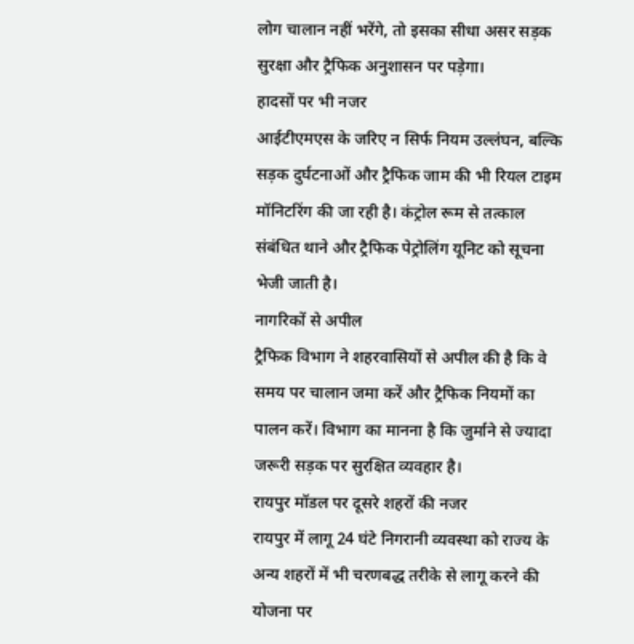लोग चालान नहीं भरेंगे, तो इसका सीधा असर सड़क सुरक्षा और ट्रैफिक अनुशासन पर पड़ेगा।
हादसों पर भी नजर
आईटीएमएस के जरिए न सिर्फ नियम उल्लंघन, बल्कि सड़क दुर्घटनाओं और ट्रैफिक जाम की भी रियल टाइम मॉनिटरिंग की जा रही है। कंट्रोल रूम से तत्काल संबंधित थाने और ट्रैफिक पेट्रोलिंग यूनिट को सूचना भेजी जाती है।
नागरिकों से अपील
ट्रैफिक विभाग ने शहरवासियों से अपील की है कि वे समय पर चालान जमा करें और ट्रैफिक नियमों का पालन करें। विभाग का मानना है कि जुर्माने से ज्यादा जरूरी सड़क पर सुरक्षित व्यवहार है।
रायपुर मॉडल पर दूसरे शहरों की नजर
रायपुर में लागू 24 घंटे निगरानी व्यवस्था को राज्य के अन्य शहरों में भी चरणबद्ध तरीके से लागू करने की योजना पर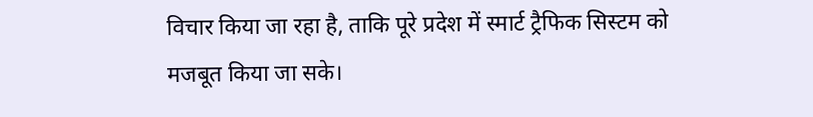विचार किया जा रहा है, ताकि पूरे प्रदेश में स्मार्ट ट्रैफिक सिस्टम को मजबूत किया जा सके।